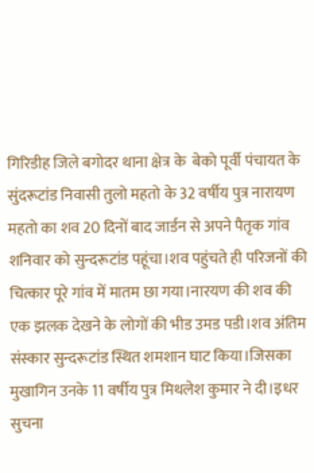गिरिडीह जिले बगोदर थाना क्षेत्र के  बेको पूर्वी पंचायत के सुंदरूटांड निवासी तुलो महतो के 32 वर्षीय पुत्र नारायण  महतो का शव 20 दिनों बाद जार्डन से अपने पैतृक गांव शनिवार को सुन्दरूटांड पहूंचा।शव पहुंचते ही परिजनों की चित्कार पूरे गांव में मातम छा गया।नारयण की शव की एक झलक देखने के लोगों की भीड उमड पडी।शव अंतिम संस्कार सुन्दरूटांड स्थित शमशान घाट किया।जिसका मुखागिन उनके 11 वर्षीय पुत्र मिथलेश कुमार ने दी।इधर सुचना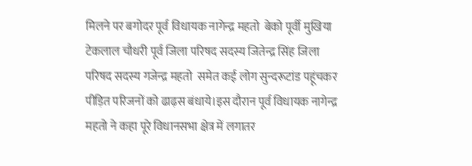मिलने पर बगोदर पूर्व विधायक नागेन्द्र महतो  बेको पूर्वी मुखिया टेकलाल चौधरी पूर्व जिला परिषद सदस्य जितेन्द्र सिंह जिला परिषद सदस्य गजेन्द्र महतो  समेत कई लोग सुन्दरूटांड पहूंचकर पीड़ित परिजनों को ढाढ़स बंधाये।इस दौरान पूर्व विधायक नागेन्द्र महतो ने कहा पूरे विधानसभा क्षेत्र में लगातर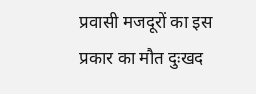प्रवासी मजदूरों का इस प्रकार का मौत दुःखद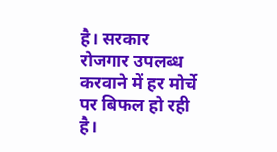है। सरकार रोजगार उपलब्ध करवाने में हर मोर्चे पर बिफल हो रही है।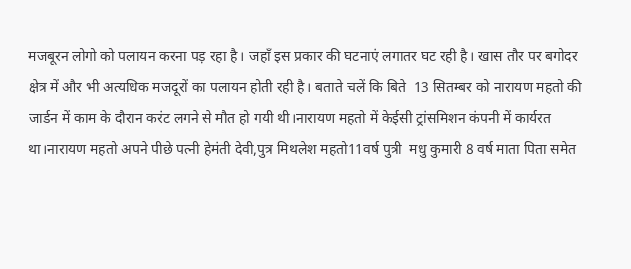मजबूरन लोगो को पलायन करना पड़ रहा है। जहाँ इस प्रकार की घटनाएं लगातर घट रही है। खास तौर पर बगोदर क्षेत्र में और भी अत्यधिक मजदूरों का पलायन होती रही है। बताते चलें कि बिते  13 सितम्बर को नारायण महतो की जार्डन में काम के दौरान करंट लगने से मौत हो गयी थी।नारायण महतो में केईसी ट्रांसमिशन कंपनी में कार्यरत था।नारायण महतो अपने पीछे पत्नी हेमंती देवी,पुत्र मिथलेश महतो11वर्ष पुत्री  मधु कुमारी 8 वर्ष माता पिता समेत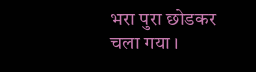भरा पुरा छोडकर चला गया ।